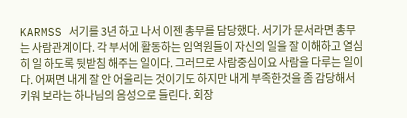KARMSS 서기를 3년 하고 나서 이젠 총무를 담당했다. 서기가 문서라면 총무는 사람관계이다. 각 부서에 활동하는 임역원들이 자신의 일을 잘 이해하고 열심히 일 하도록 뒷받침 해주는 일이다. 그러므로 사람중심이요 사람을 다루는 일이다. 어쩌면 내게 잘 안 어울리는 것이기도 하지만 내게 부족한것을 좀 감당해서 키워 보라는 하나님의 음성으로 들린다. 회장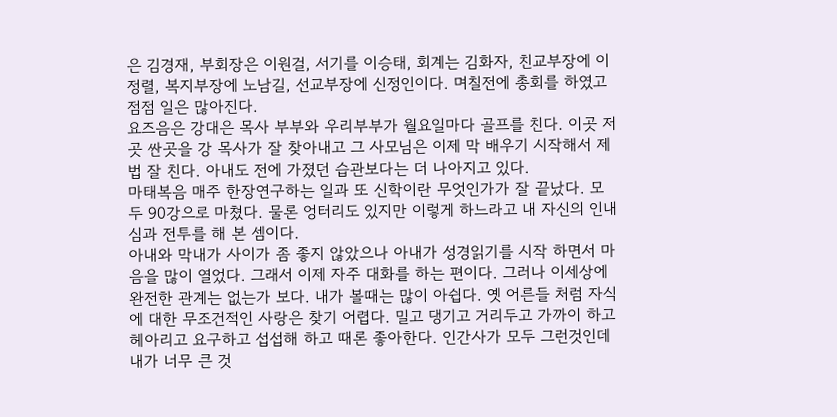은 김경재, 부회장은 이원걸, 서기를 이승태, 회계는 김화자, 친교부장에 이정렬, 복지부장에 노남길, 선교부장에 신정인이다. 며칠전에 총회를 하였고 점점 일은 많아진다.
요즈음은 강대은 목사 부부와 우리부부가 월요일마다 골프를 친다. 이곳 저곳 싼곳을 강 목사가 잘 찾아내고 그 사모님은 이제 막 배우기 시작해서 제법 잘 친다. 아내도 전에 가졌던 습관보다는 더 나아지고 있다.
마태복음 매주 한장연구하는 일과 또 신학이란 무엇인가가 잘 끝났다. 모두 90강으로 마쳤다. 물론 엉터리도 있지만 이렇게 하느라고 내 자신의 인내심과 전투를 해 본 셈이다.
아내와 막내가 사이가 좀 좋지 않았으나 아내가 성경읽기를 시작 하면서 마음을 많이 열었다. 그래서 이제 자주 대화를 하는 편이다. 그러나 이세상에 완전한 관계는 없는가 보다. 내가 볼때는 많이 아쉽다. 옛 어른들 처럼 자식에 대한 무조건적인 사랑은 찾기 어렵다. 밀고 댕기고 거리두고 가까이 하고 헤아리고 요구하고 섭섭해 하고 때론 좋아한다. 인간사가 모두 그런것인데 내가 너무 큰 것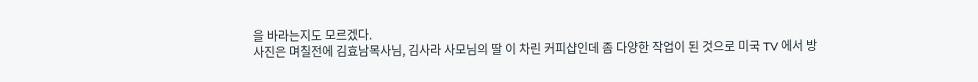을 바라는지도 모르겠다.
사진은 며칠전에 김효남목사님, 김사라 사모님의 딸 이 차린 커피샵인데 좀 다양한 작업이 된 것으로 미국 TV 에서 방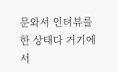문와서 인텨뷰를 한 상태다 거기에서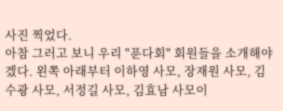사진 찍었다.
아참 그러고 보니 우리 "푼다회" 회원들을 소개해야겠다. 왼쪽 아래부터 이하영 사모, 장재원 사모, 김수광 사모, 서정길 사모, 김효남 사모이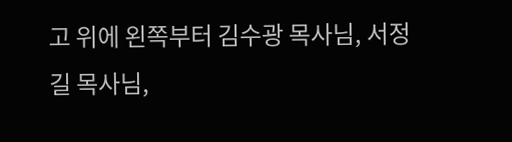고 위에 왼쪽부터 김수광 목사님, 서정길 목사님,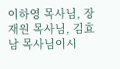이하영 목사님, 장재원 목사님, 김효남 목사님이시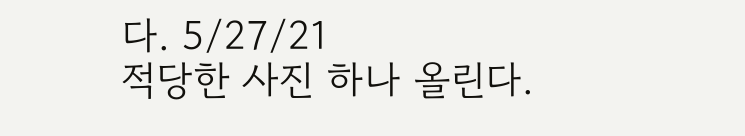다. 5/27/21
적당한 사진 하나 올린다.